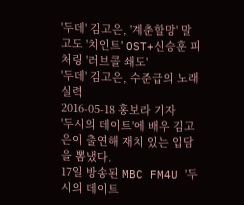'두데' 김고은, '계춘할망' 말고도 '치인트' OST+신승훈 피처링 '러브콜 쇄도'
'두데' 김고은, 수준급의 노래 실력
2016-05-18 홍보라 기자
'두시의 데이트'에 배우 김고은이 출연해 재치 있는 입담을 뽐냈다.
17일 방송된 MBC FM4U '두시의 데이트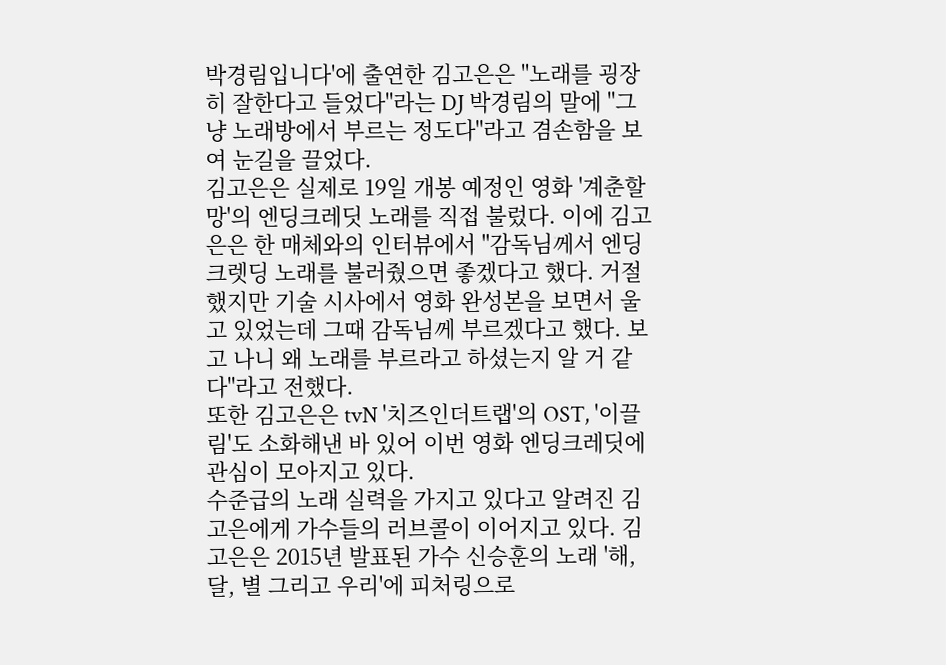박경림입니다'에 출연한 김고은은 "노래를 굉장히 잘한다고 들었다"라는 DJ 박경림의 말에 "그냥 노래방에서 부르는 정도다"라고 겸손함을 보여 눈길을 끌었다.
김고은은 실제로 19일 개봉 예정인 영화 '계춘할망'의 엔딩크레딧 노래를 직접 불렀다. 이에 김고은은 한 매체와의 인터뷰에서 "감독님께서 엔딩크렛딩 노래를 불러줬으면 좋겠다고 했다. 거절했지만 기술 시사에서 영화 완성본을 보면서 울고 있었는데 그때 감독님께 부르겠다고 했다. 보고 나니 왜 노래를 부르라고 하셨는지 알 거 같다"라고 전했다.
또한 김고은은 tvN '치즈인더트랩'의 OST, '이끌림'도 소화해낸 바 있어 이번 영화 엔딩크레딧에 관심이 모아지고 있다.
수준급의 노래 실력을 가지고 있다고 알려진 김고은에게 가수들의 러브콜이 이어지고 있다. 김고은은 2015년 발표된 가수 신승훈의 노래 '해, 달, 별 그리고 우리'에 피처링으로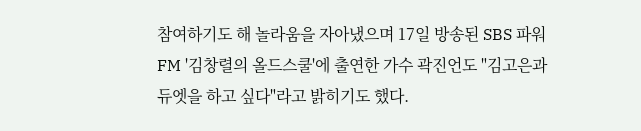참여하기도 해 놀라움을 자아냈으며 17일 방송된 SBS 파워 FM '김창렬의 올드스쿨'에 출연한 가수 곽진언도 "김고은과 듀엣을 하고 싶다"라고 밝히기도 했다.